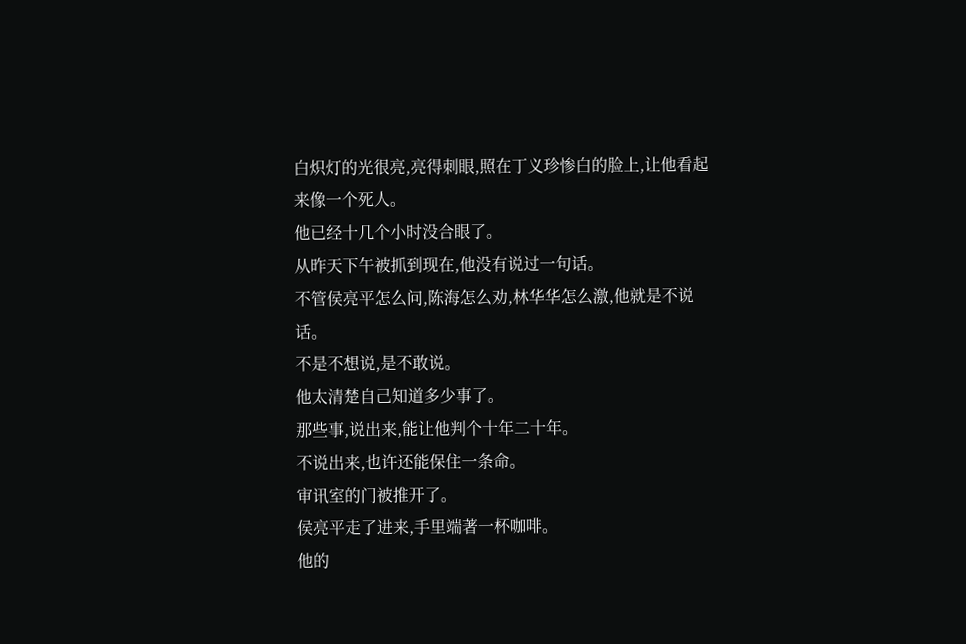白炽灯的光很亮,亮得刺眼,照在丁义珍惨白的脸上,让他看起来像一个死人。
他已经十几个小时没合眼了。
从昨天下午被抓到现在,他没有说过一句话。
不管侯亮平怎么问,陈海怎么劝,林华华怎么激,他就是不说话。
不是不想说,是不敢说。
他太清楚自己知道多少事了。
那些事,说出来,能让他判个十年二十年。
不说出来,也许还能保住一条命。
审讯室的门被推开了。
侯亮平走了进来,手里端著一杯咖啡。
他的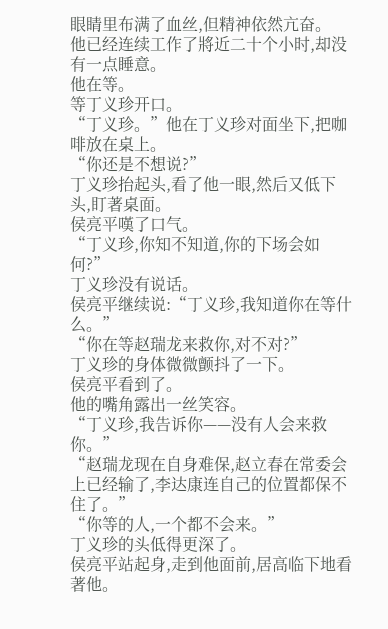眼睛里布满了血丝,但精神依然亢奋。
他已经连续工作了將近二十个小时,却没有一点睡意。
他在等。
等丁义珍开口。
“丁义珍。”他在丁义珍对面坐下,把咖啡放在桌上。
“你还是不想说?”
丁义珍抬起头,看了他一眼,然后又低下头,盯著桌面。
侯亮平嘆了口气。
“丁义珍,你知不知道,你的下场会如何?”
丁义珍没有说话。
侯亮平继续说:“丁义珍,我知道你在等什么。”
“你在等赵瑞龙来救你,对不对?”
丁义珍的身体微微颤抖了一下。
侯亮平看到了。
他的嘴角露出一丝笑容。
“丁义珍,我告诉你——没有人会来救你。”
“赵瑞龙现在自身难保,赵立春在常委会上已经输了,李达康连自己的位置都保不住了。”
“你等的人,一个都不会来。”
丁义珍的头低得更深了。
侯亮平站起身,走到他面前,居高临下地看著他。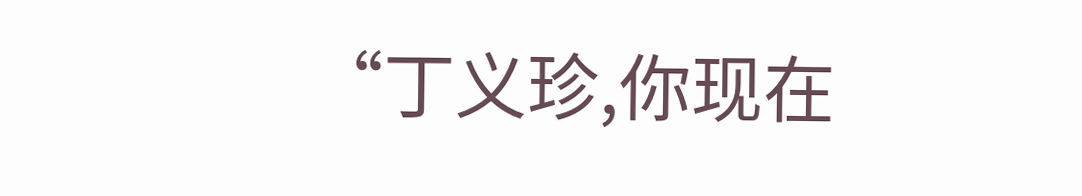“丁义珍,你现在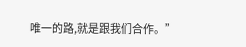唯一的路,就是跟我们合作。”